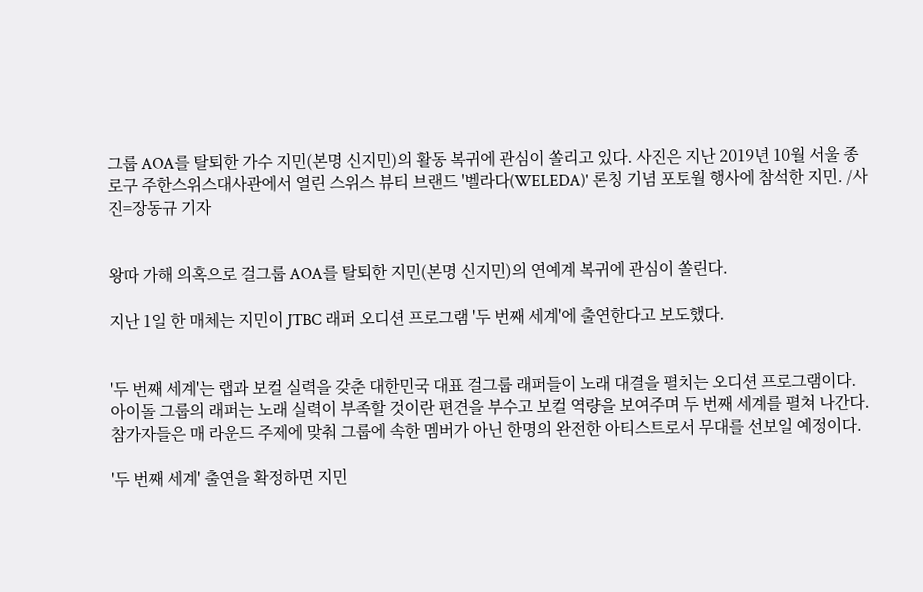그룹 AOA를 탈퇴한 가수 지민(본명 신지민)의 활동 복귀에 관심이 쏠리고 있다. 사진은 지난 2019년 10월 서울 종로구 주한스위스대사관에서 열린 스위스 뷰티 브랜드 '벨라다(WELEDA)' 론칭 기념 포토월 행사에 참석한 지민. /사진=장동규 기자


왕따 가해 의혹으로 걸그룹 AOA를 탈퇴한 지민(본명 신지민)의 연예계 복귀에 관심이 쏠린다.

지난 1일 한 매체는 지민이 JTBC 래퍼 오디션 프로그램 '두 번째 세계'에 출연한다고 보도했다.


'두 번째 세계'는 랩과 보컬 실력을 갖춘 대한민국 대표 걸그룹 래퍼들이 노래 대결을 펼치는 오디션 프로그램이다. 아이돌 그룹의 래퍼는 노래 실력이 부족할 것이란 편견을 부수고 보컬 역량을 보여주며 두 번째 세계를 펼쳐 나간다. 참가자들은 매 라운드 주제에 맞춰 그룹에 속한 멤버가 아닌 한명의 완전한 아티스트로서 무대를 선보일 예정이다.

'두 번째 세계' 출연을 확정하면 지민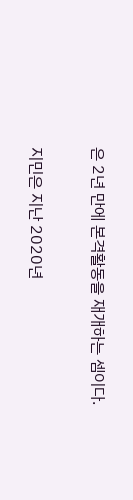은 2년 만에 본격활동을 재개하는 셈이다.


지민은 지난 2020년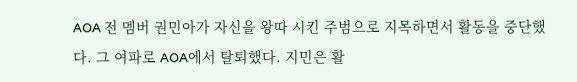AOA 전 멤버 권민아가 자신을 왕따 시킨 주범으로 지목하면서 활동을 중단했다. 그 여파로 AOA에서 탈퇴했다. 지민은 활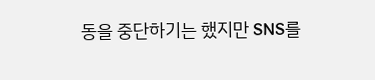동을 중단하기는 했지만 SNS를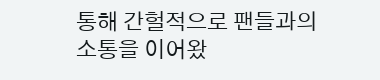통해 간헐적으로 팬들과의 소통을 이어왔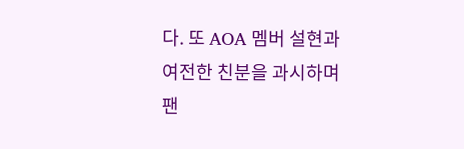다. 또 AOA 멤버 설현과 여전한 친분을 과시하며 팬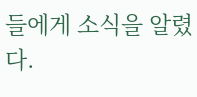들에게 소식을 알렸다.